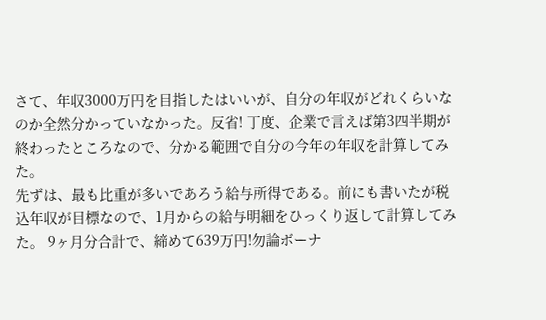さて、年収3000万円を目指したはいいが、自分の年収がどれくらいなのか全然分かっていなかった。反省! 丁度、企業で言えば第3四半期が終わったところなので、分かる範囲で自分の今年の年収を計算してみた。
先ずは、最も比重が多いであろう給与所得である。前にも書いたが税込年収が目標なので、1月からの給与明細をひっくり返して計算してみた。 9ヶ月分合計で、締めて639万円!勿論ボーナ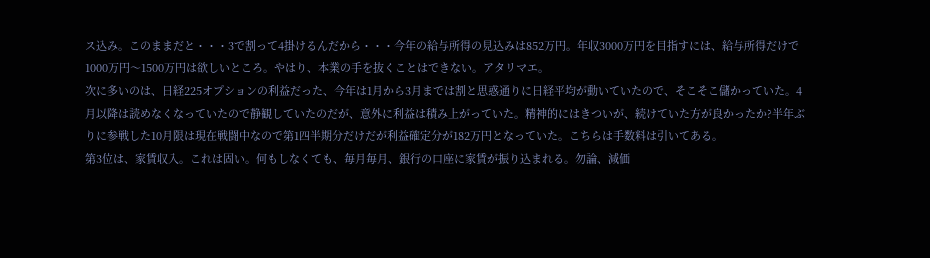ス込み。このままだと・・・3で割って4掛けるんだから・・・今年の給与所得の見込みは852万円。年収3000万円を目指すには、給与所得だけで1000万円〜1500万円は欲しいところ。やはり、本業の手を抜くことはできない。アタリマエ。
次に多いのは、日経225オプションの利益だった、今年は1月から3月までは割と思惑通りに日経平均が動いていたので、そこそこ儲かっていた。4月以降は読めなくなっていたので静観していたのだが、意外に利益は積み上がっていた。精神的にはきついが、続けていた方が良かったか?半年ぶりに参戦した10月限は現在戦闘中なので第1四半期分だけだが利益確定分が182万円となっていた。こちらは手数料は引いてある。
第3位は、家賃収入。これは固い。何もしなくても、毎月毎月、銀行の口座に家賃が振り込まれる。勿論、減価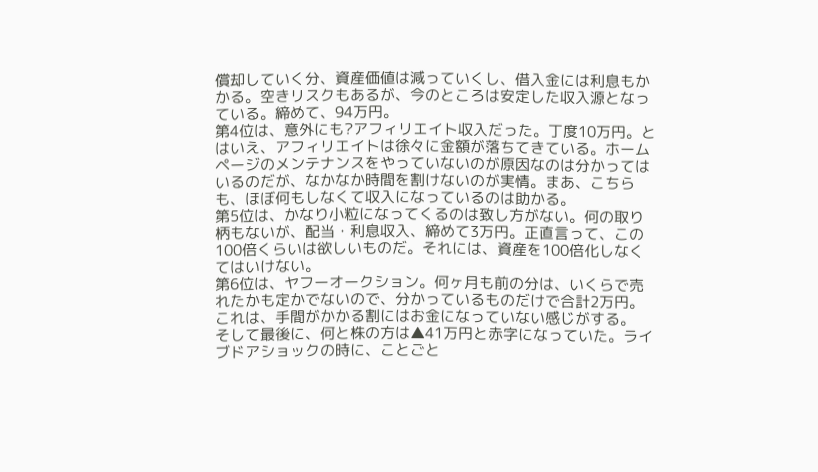償却していく分、資産価値は減っていくし、借入金には利息もかかる。空きリスクもあるが、今のところは安定した収入源となっている。締めて、94万円。
第4位は、意外にも?アフィリエイト収入だった。丁度10万円。とはいえ、アフィリエイトは徐々に金額が落ちてきている。ホームページのメンテナンスをやっていないのが原因なのは分かってはいるのだが、なかなか時間を割けないのが実情。まあ、こちらも、ほぼ何もしなくて収入になっているのは助かる。
第5位は、かなり小粒になってくるのは致し方がない。何の取り柄もないが、配当・利息収入、締めて3万円。正直言って、この100倍くらいは欲しいものだ。それには、資産を100倍化しなくてはいけない。
第6位は、ヤフーオークション。何ヶ月も前の分は、いくらで売れたかも定かでないので、分かっているものだけで合計2万円。これは、手間がかかる割にはお金になっていない感じがする。
そして最後に、何と株の方は▲41万円と赤字になっていた。ライブドアショックの時に、ことごと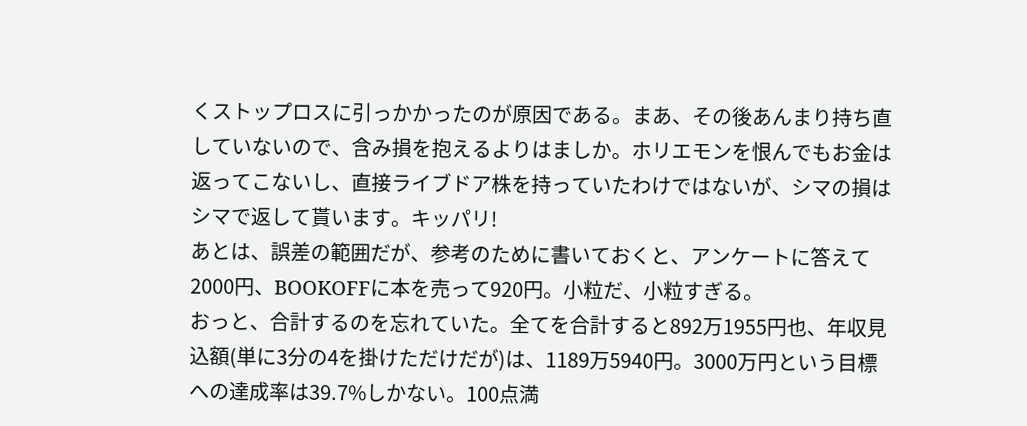くストップロスに引っかかったのが原因である。まあ、その後あんまり持ち直していないので、含み損を抱えるよりはましか。ホリエモンを恨んでもお金は返ってこないし、直接ライブドア株を持っていたわけではないが、シマの損はシマで返して貰います。キッパリ!
あとは、誤差の範囲だが、参考のために書いておくと、アンケートに答えて2000円、BOOKOFFに本を売って920円。小粒だ、小粒すぎる。
おっと、合計するのを忘れていた。全てを合計すると892万1955円也、年収見込額(単に3分の4を掛けただけだが)は、1189万5940円。3000万円という目標への達成率は39.7%しかない。100点満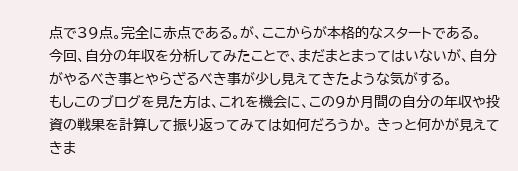点で39点。完全に赤点である。が、ここからが本格的なスタートである。
今回、自分の年収を分析してみたことで、まだまとまってはいないが、自分がやるべき事とやらざるべき事が少し見えてきたような気がする。
もしこのブログを見た方は、これを機会に、この9か月間の自分の年収や投資の戦果を計算して振り返ってみては如何だろうか。 きっと何かが見えてきま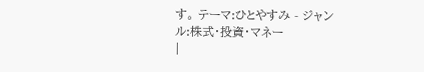す。 テーマ:ひとやすみ - ジャンル:株式・投資・マネー
|